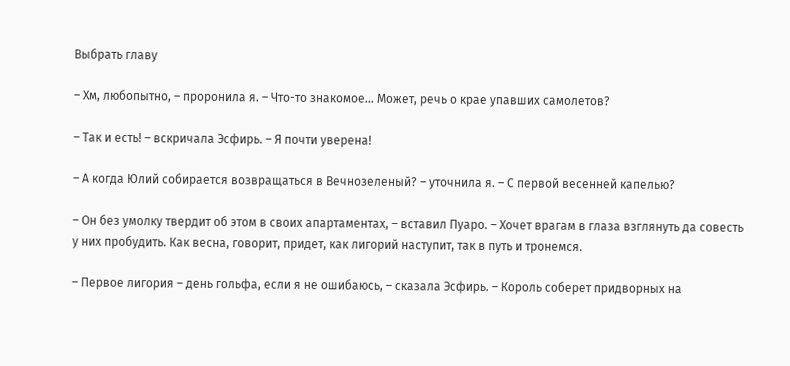Выбрать главу

– Хм, любопытно, – проронила я. – Что-то знакомое… Может, речь о крае упавших самолетов?

– Так и есть! – вскричала Эсфирь. – Я почти уверена!

– А когда Юлий собирается возвращаться в Вечнозеленый? – уточнила я. – С первой весенней капелью?

– Он без умолку твердит об этом в своих апартаментах, – вставил Пуаро. – Хочет врагам в глаза взглянуть да совесть у них пробудить. Как весна, говорит, придет, как лигорий наступит, так в путь и тронемся.

– Первое лигория – день гольфа, если я не ошибаюсь, – сказала Эсфирь. – Король соберет придворных на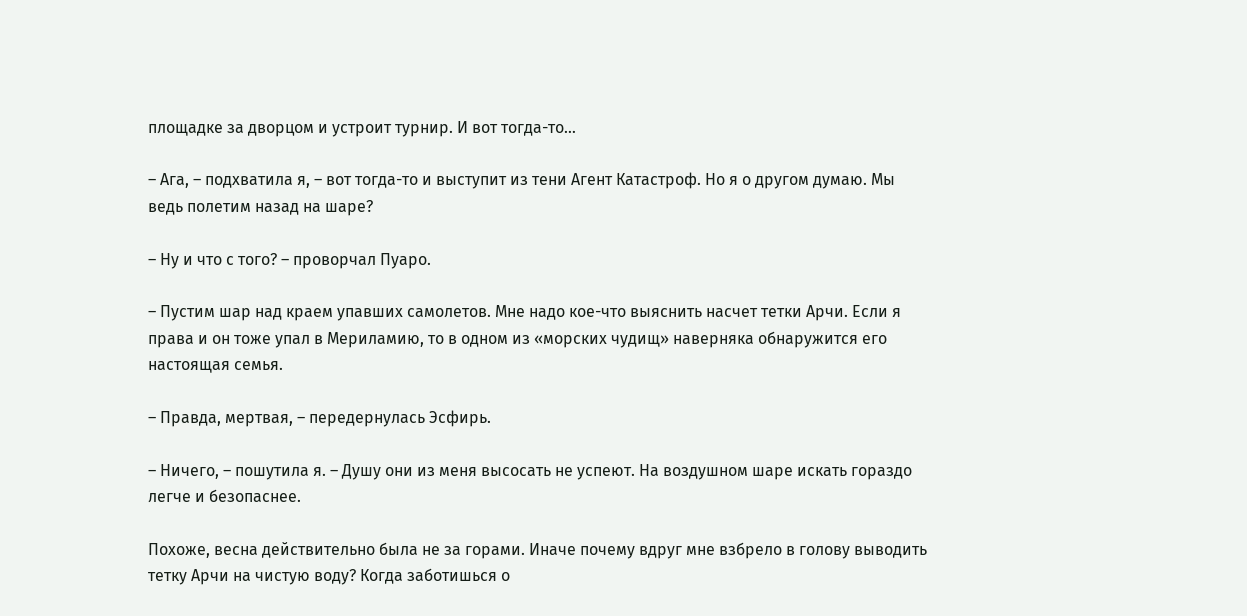площадке за дворцом и устроит турнир. И вот тогда-то…

– Ага, – подхватила я, – вот тогда-то и выступит из тени Агент Катастроф. Но я о другом думаю. Мы ведь полетим назад на шаре?

– Ну и что с того? – проворчал Пуаро.

– Пустим шар над краем упавших самолетов. Мне надо кое-что выяснить насчет тетки Арчи. Если я права и он тоже упал в Мериламию, то в одном из «морских чудищ» наверняка обнаружится его настоящая семья.

– Правда, мертвая, – передернулась Эсфирь.

– Ничего, – пошутила я. – Душу они из меня высосать не успеют. На воздушном шаре искать гораздо легче и безопаснее.

Похоже, весна действительно была не за горами. Иначе почему вдруг мне взбрело в голову выводить тетку Арчи на чистую воду? Когда заботишься о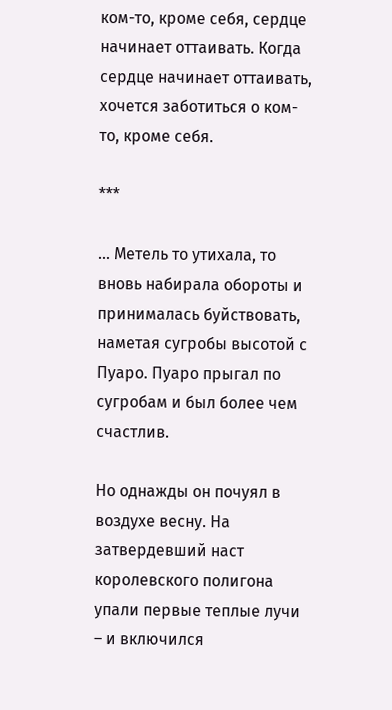ком-то, кроме себя, сердце начинает оттаивать. Когда сердце начинает оттаивать, хочется заботиться о ком-то, кроме себя.

***

… Метель то утихала, то вновь набирала обороты и принималась буйствовать, наметая сугробы высотой с Пуаро. Пуаро прыгал по сугробам и был более чем счастлив.

Но однажды он почуял в воздухе весну. На затвердевший наст королевского полигона упали первые теплые лучи – и включился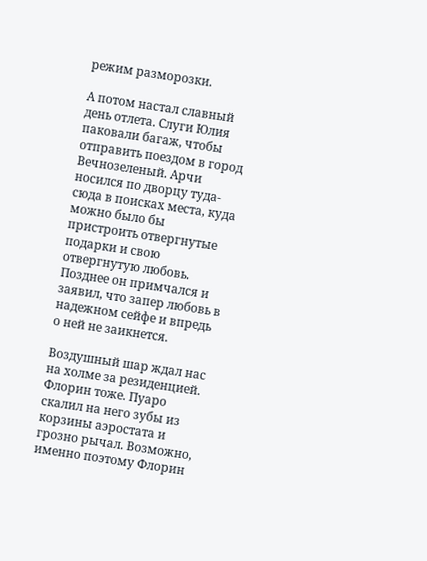режим разморозки.

А потом настал славный день отлета. Слуги Юлия паковали багаж, чтобы отправить поездом в город Вечнозеленый. Арчи носился по дворцу туда-сюда в поисках места, куда можно было бы пристроить отвергнутые подарки и свою отвергнутую любовь. Позднее он примчался и заявил, что запер любовь в надежном сейфе и впредь о ней не заикнется.

Воздушный шар ждал нас на холме за резиденцией. Флорин тоже. Пуаро скалил на него зубы из корзины аэростата и грозно рычал. Возможно, именно поэтому Флорин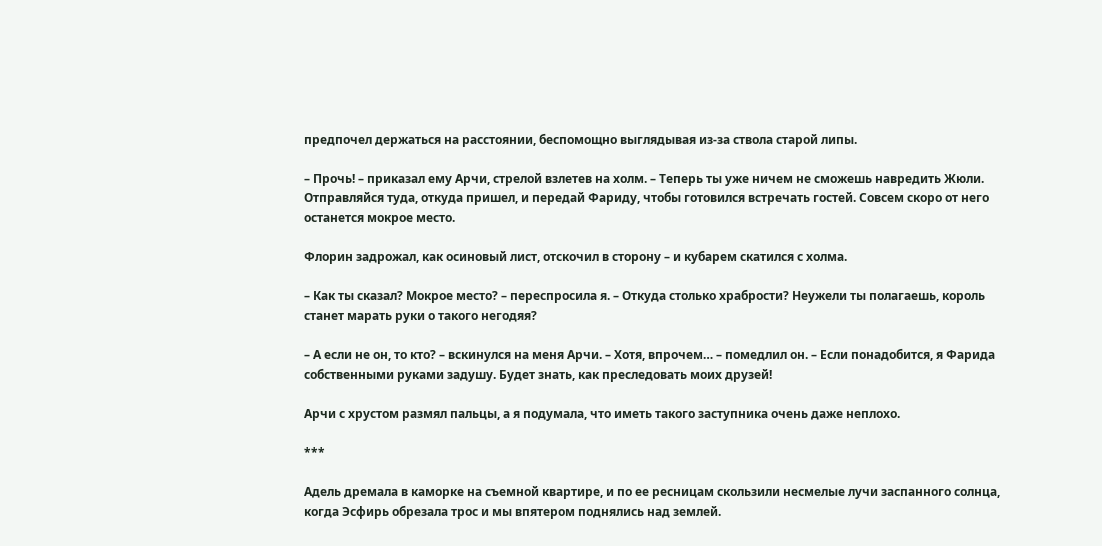предпочел держаться на расстоянии, беспомощно выглядывая из-за ствола старой липы.

– Прочь! – приказал ему Арчи, стрелой взлетев на холм. – Теперь ты уже ничем не сможешь навредить Жюли. Отправляйся туда, откуда пришел, и передай Фариду, чтобы готовился встречать гостей. Совсем скоро от него останется мокрое место.

Флорин задрожал, как осиновый лист, отскочил в сторону – и кубарем скатился с холма.

– Как ты сказал? Мокрое место? – переспросила я. – Откуда столько храбрости? Неужели ты полагаешь, король станет марать руки о такого негодяя?

– А если не он, то кто? – вскинулся на меня Арчи. – Хотя, впрочем… – помедлил он. – Если понадобится, я Фарида собственными руками задушу. Будет знать, как преследовать моих друзей!

Арчи с хрустом размял пальцы, а я подумала, что иметь такого заступника очень даже неплохо.

***

Адель дремала в каморке на съемной квартире, и по ее ресницам скользили несмелые лучи заспанного солнца, когда Эсфирь обрезала трос и мы впятером поднялись над землей.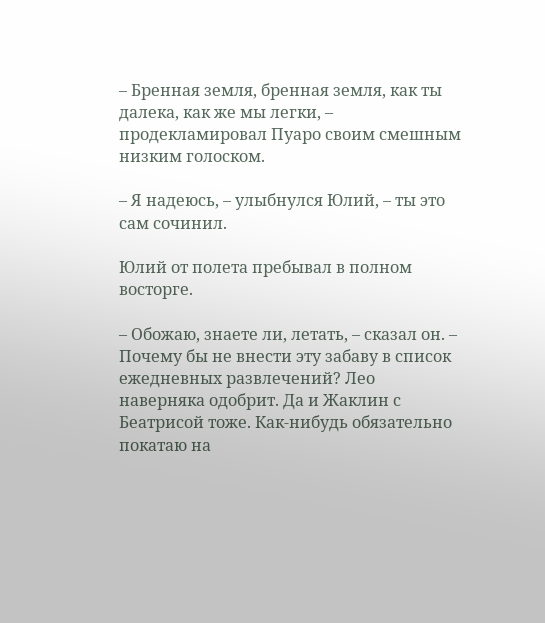– Бренная земля, бренная земля, как ты далека, как же мы легки, – продекламировал Пуаро своим смешным низким голоском.

– Я надеюсь, – улыбнулся Юлий, – ты это сам сочинил.

Юлий от полета пребывал в полном восторге.

– Обожаю, знаете ли, летать, – сказал он. – Почему бы не внести эту забаву в список ежедневных развлечений? Лео наверняка одобрит. Да и Жаклин с Беатрисой тоже. Как-нибудь обязательно покатаю на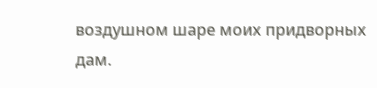воздушном шаре моих придворных дам.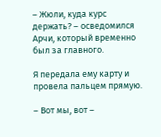– Жюли, куда курс держать? – осведомился Арчи, который временно был за главного.

Я передала ему карту и провела пальцем прямую.

– Вот мы, вот –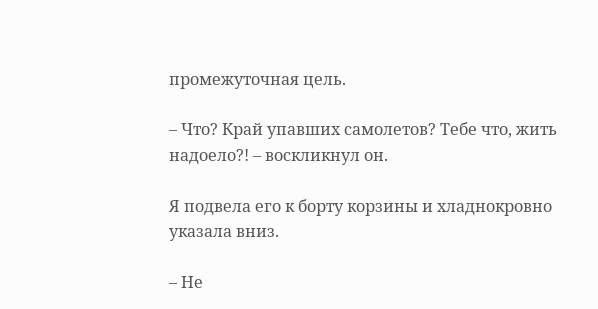промежуточная цель.

– Что? Край упавших самолетов? Тебе что, жить надоело?! – воскликнул он.

Я подвела его к борту корзины и хладнокровно указала вниз.

– Не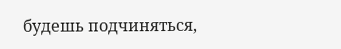будешь подчиняться,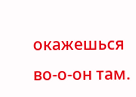окажешься во-о-он там.